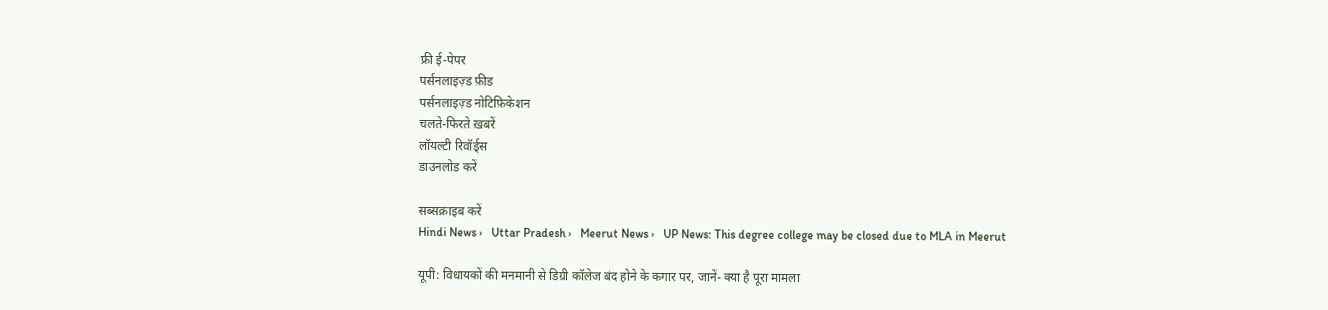फ्री ई-पेपर
पर्सनलाइज़्ड फ़ीड
पर्सनलाइज़्ड नोटिफ़िकेशन
चलते-फिरते ख़बरें
लॉयल्टी रिवॉर्ड्स
डाउनलोड करें

सब्सक्राइब करें
Hindi News ›   Uttar Pradesh ›   Meerut News ›   UP News: This degree college may be closed due to MLA in Meerut

यूपी: विधायकों की मनमानी से डिग्री कॉलेज बंद होने के कगार पर, जानें- क्या है पूरा मामला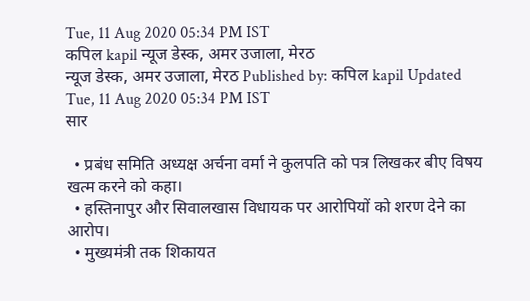Tue, 11 Aug 2020 05:34 PM IST
कपिल kapil न्यूज डेस्क, अमर उजाला, मेरठ
न्यूज डेस्क, अमर उजाला, मेरठ Published by: कपिल kapil Updated Tue, 11 Aug 2020 05:34 PM IST
सार

  • प्रबंध समिति अध्यक्ष अर्चना वर्मा ने कुलपति को पत्र लिखकर बीए विषय खत्म करने को कहा।
  • हस्तिनापुर और सिवालखास विधायक पर आरोपियों को शरण देने का आरोप।
  • मुख्यमंत्री तक शिकायत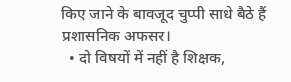किए जाने के बावजूद चुप्पी साधे बैठे हैं प्रशासनिक अफसर।
  • दो विषयों में नहीं है शिक्षक,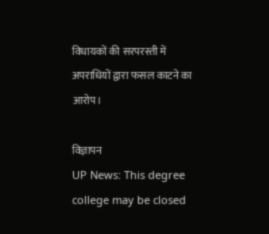विधायकों की सरपरस्ती में अपराधियों द्वारा फसल काटने का आरोप।

विज्ञापन
UP News: This degree college may be closed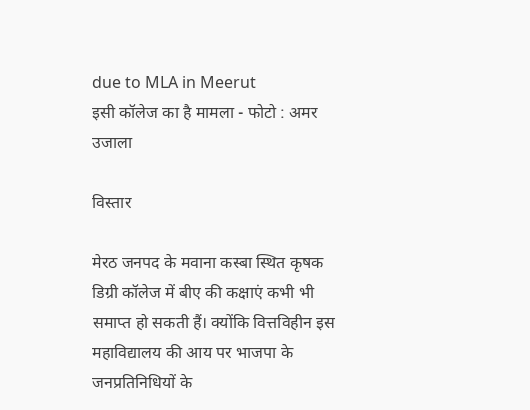due to MLA in Meerut
इसी कॉलेज का है मामला - फोटो : अमर उजाला

विस्तार

मेरठ जनपद के मवाना कस्बा स्थित कृषक डिग्री कॉलेज में बीए की कक्षाएं कभी भी समाप्त हो सकती हैं। क्योंकि वित्तविहीन इस महाविद्यालय की आय पर भाजपा के जनप्रतिनिधियों के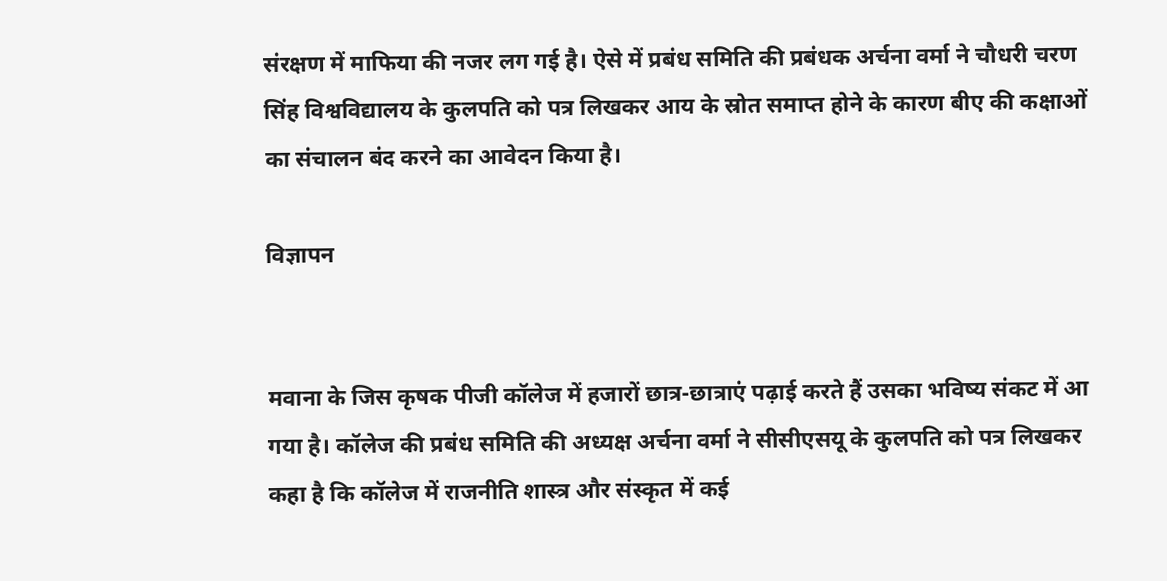संरक्षण में माफिया की नजर लग गई है। ऐसे में प्रबंध समिति की प्रबंधक अर्चना वर्मा ने चौधरी चरण सिंह विश्वविद्यालय के कुलपति को पत्र लिखकर आय के स्रोत समाप्त होने के कारण बीए की कक्षाओं का संचालन बंद करने का आवेदन किया है।

विज्ञापन


मवाना के जिस कृषक पीजी कॉलेज में हजारों छात्र-छात्राएं पढ़ाई करते हैं उसका भविष्य संकट में आ गया है। कॉलेज की प्रबंध समिति की अध्यक्ष अर्चना वर्मा ने सीसीएसयू के कुलपति को पत्र लिखकर कहा है कि कॉलेज में राजनीति शास्त्र और संस्कृत में कई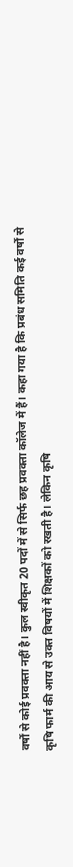वर्षों से कोई प्रवक्ता नहीं है। कुल स्वीकृत 20 पदों में से सिर्फ छह प्रवक्ता कॉलेज में हैं। कहा गया है कि प्रबंध समिति कई वर्षों से कृषि फार्म की आय से उक्त विषयों में शिक्षकों को रखती है। लेकिन कृषि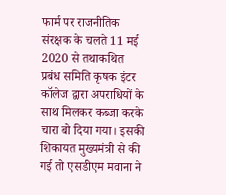फार्म पर राजनीतिक संरक्षक के चलते 11 मई 2020 से तथाकथित प्रबंध समिति कृषक इंटर कॉलेज द्वारा अपराधियों के साथ मिलकर कब्जा करके चारा बो दिया गया। इसकी शिकायत मुख्यमंत्री से की गई तो एसडीएम मवाना ने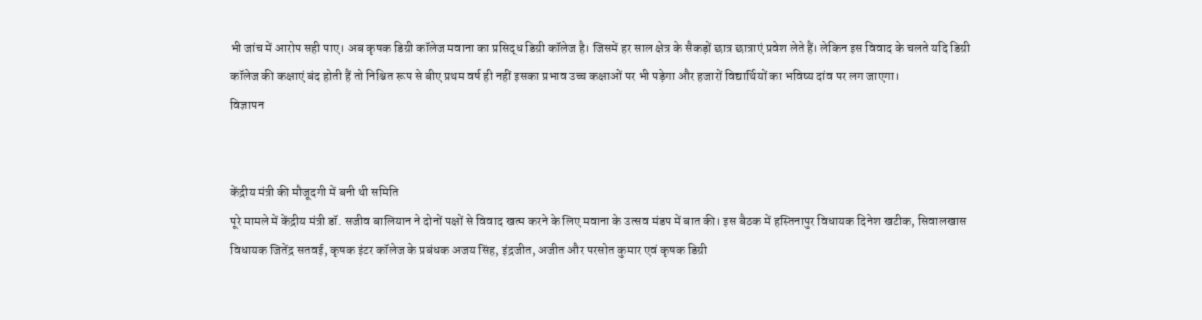भी जांच में आरोप सही पाए। अब कृषक डिग्री कॉलेज मवाना का प्रसिद्ध डिग्री कॉलेज है। जिसमें हर साल क्षेत्र के सैकड़ों छात्र छात्राएं प्रवेश लेते हैं। लेकिन इस विवाद के चलते यदि डिग्री कॉलेज की कक्षाएं बंद होती हैं तो निश्चित रूप से बीए प्रथम वर्ष ही नहीं इसका प्रभाव उच्च कक्षाओं पर भी पड़ेगा और हजारों विद्यार्थियों का भविष्य दांव पर लग जाएगा।
विज्ञापन


केंद्रीय मंत्री की मौजूदगी में बनी थी समिति
पूरे मामले में केंद्रीय मंत्री डॉ. सजीव बालियान ने दोनों पक्षों से विवाद खत्म करने के लिए मवाना के उत्सव मंडप में बात की। इस बैठक में हस्तिनापुर विधायक दिनेश खटीक, सिवालखास विधायक जितेंद्र सतवई, कृषक इंटर कॉलेज के प्रबंधक अजय सिंह, इंद्रजीत, अजीत और परसोत कुमार एवं कृषक डिग्री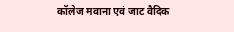कॉलेज मवाना एवं जाट वैदिक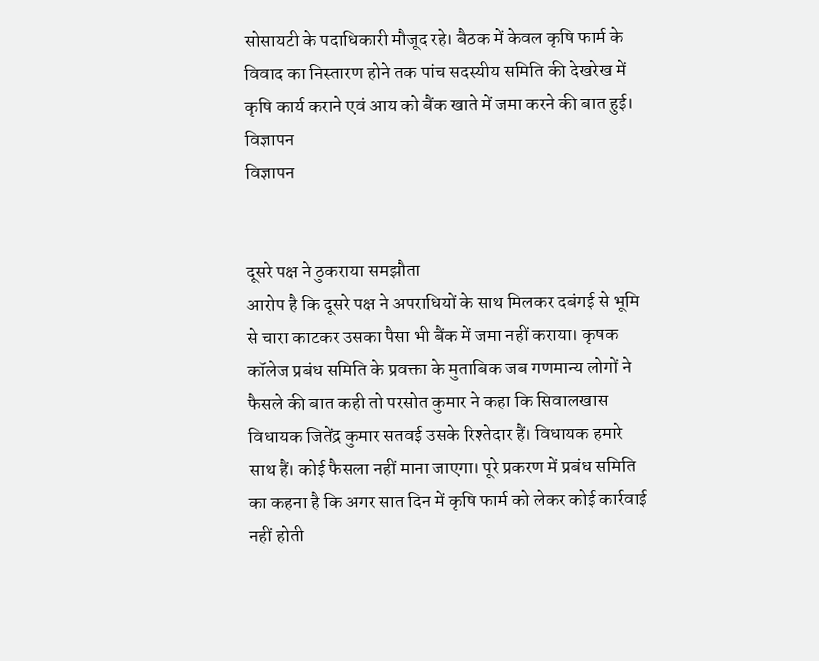सोसायटी के पदाधिकारी मौजूद रहे। बैठक में केवल कृषि फार्म के विवाद का निस्तारण होने तक पांच सदस्यीय समिति की देखरेख में कृषि कार्य कराने एवं आय को बैंक खाते में जमा करने की बात हुई।
विज्ञापन
विज्ञापन


दूसरे पक्ष ने ठुकराया समझौता
आरोप है कि दूसरे पक्ष ने अपराधियों के साथ मिलकर दबंगई से भूमि से चारा काटकर उसका पैसा भी बैंक में जमा नहीं कराया। कृषक कॉलेज प्रबंध समिति के प्रवक्ता के मुताबिक जब गणमान्य लोगों ने फैसले की बात कही तो परसोत कुमार ने कहा कि सिवालखास विधायक जितेंद्र कुमार सतवई उसके रिश्तेदार हैं। विधायक हमारे साथ हैं। कोई फैसला नहीं माना जाएगा। पूरे प्रकरण में प्रबंध समिति का कहना है कि अगर सात दिन में कृषि फार्म को लेकर कोई कार्रवाई नहीं होती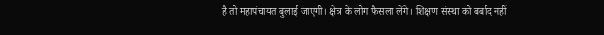है तो महापंचायत बुलाई जाएगी। क्षेत्र के लोग फैसला लेंगे। शिक्षण संस्था को बर्बाद नहीं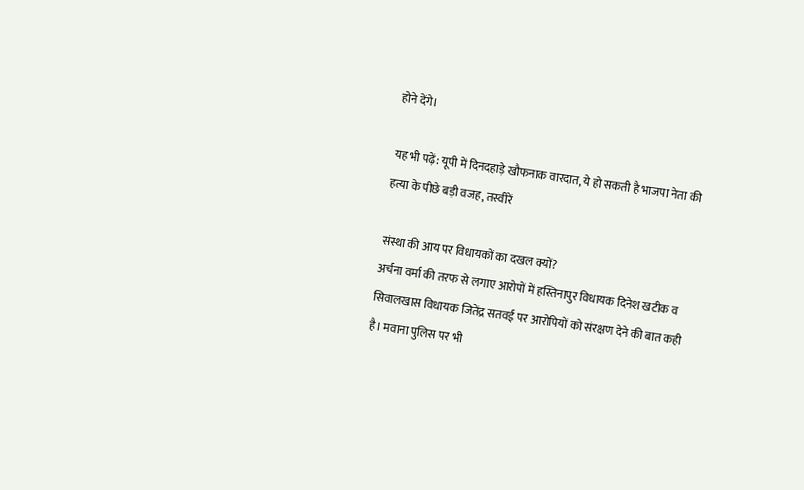होने देंगे।

यह भी पढ़ें: यूपी में दिनदहाड़े खौफनाक वारदात, ये हो सकती है भाजपा नेता की हत्या के पीछे बड़ी वजह, तस्वीरें

संस्था की आय पर विधायकों का दखल क्यों?
अर्चना वर्मा की तरफ से लगाए आरोपों में हस्तिनापुर विधायक दिनेश खटीक व सिवालखास विधायक जितेंद्र सतवई पर आरोपियों को संरक्षण देने की बात कही है। मवाना पुलिस पर भी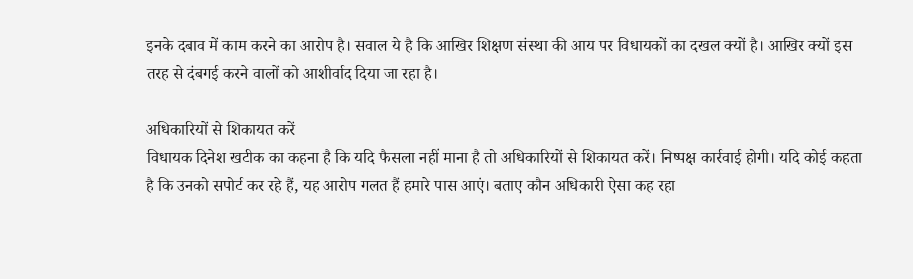इनके दबाव में काम करने का आरोप है। सवाल ये है कि आखिर शिक्षण संस्था की आय पर विधायकों का दखल क्यों है। आखिर क्यों इस तरह से दंबगई करने वालों को आशीर्वाद दिया जा रहा है।

अधिकारियों से शिकायत करें
विधायक दिनेश खटीक का कहना है कि यदि फैसला नहीं माना है तो अधिकारियों से शिकायत करें। निष्पक्ष कार्रवाई होगी। यदि कोई कहता है कि उनको सपोर्ट कर रहे हैं, यह आरोप गलत हैं हमारे पास आएं। बताए कौन अधिकारी ऐसा कह रहा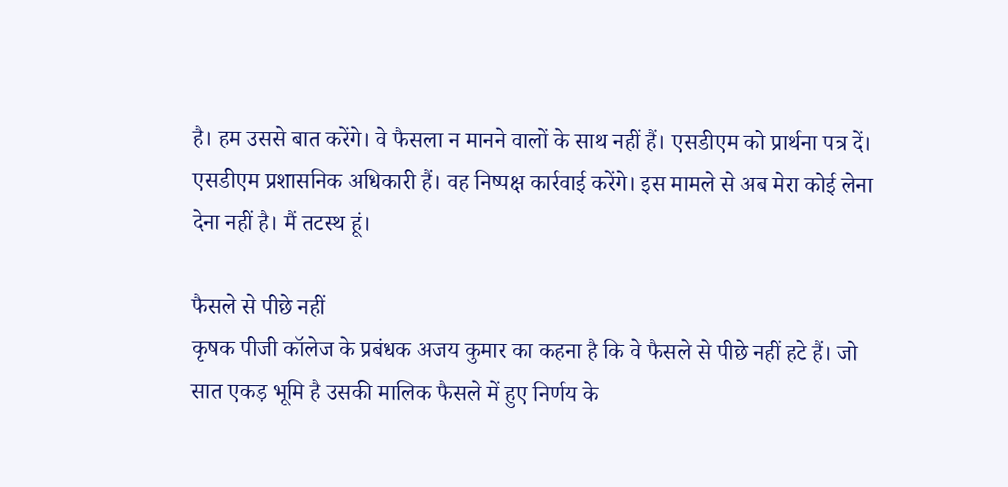है। हम उससे बात करेंगे। वे फैसला न मानने वालों के साथ नहीं हैं। एसडीएम को प्रार्थना पत्र दें। एसडीएम प्रशासनिक अधिकारी हैं। वह निष्पक्ष कार्रवाई करेंगे। इस मामले से अब मेरा कोई लेना देना नहीं है। मैं तटस्थ हूं।

फैसले से पीछे नहीं
कृषक पीजी कॉलेज के प्रबंधक अजय कुमार का कहना है कि वे फैसले से पीछे नहीं हटे हैं। जो सात एकड़ भूमि है उसकी मालिक फैसले में हुए निर्णय के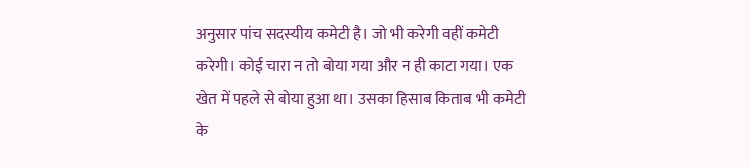अनुसार पांच सदस्यीय कमेटी है। जो भी करेगी वहीं कमेटी करेगी। कोई चारा न तो बोया गया और न ही काटा गया। एक खेत में पहले से बोया हुआ था। उसका हिसाब किताब भी कमेटी के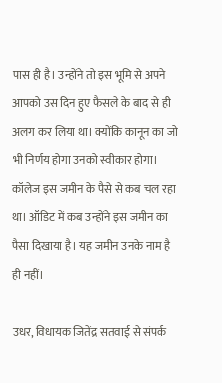पास ही है। उन्होंने तो इस भूमि से अपने आपको उस दिन हुए फैसले के बाद से ही अलग कर लिया था। क्योंकि कानून का जो भी निर्णय होगा उनको स्वीकार होगा। कॉलेज इस जमीन के पैसे से कब चल रहा था। ऑडिट में कब उन्होंने इस जमीन का पैसा दिखाया है। यह जमीन उनके नाम है ही नहीं।

उधर, विधायक जितेंद्र सतवाई से संपर्क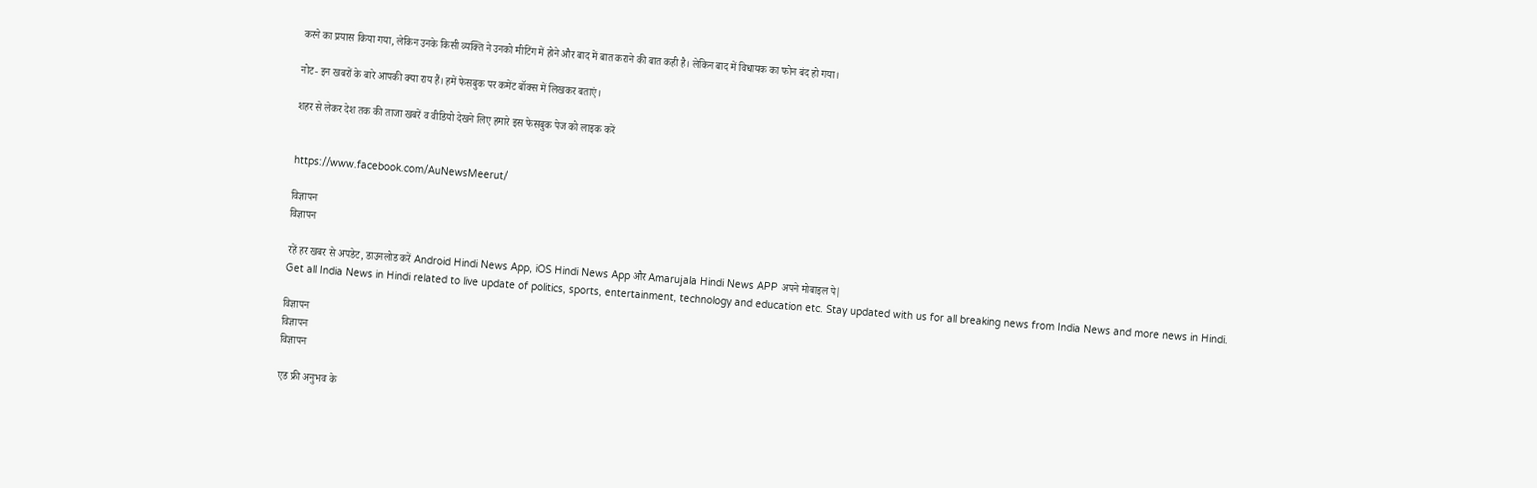करने का प्रयास किया गया, लेकिन उनके किसी व्यक्ति ने उनको मीटिंग में होने और बाद में बात कराने की बात कही है। लेकिन बाद में विधायक का फोन बंद हो गया।

नोट- इन खबरों के बारे आपकी क्या राय हैं। हमें फेसबुक पर कमेंट बॉक्स में लिखकर बताएं।

शहर से लेकर देश तक की ताजा खबरें व वीडियो देखने लिए हमारे इस फेसबुक पेज को लाइक करें


https://www.facebook.com/AuNewsMeerut/

विज्ञापन
विज्ञापन

रहें हर खबर से अपडेट, डाउनलोड करें Android Hindi News App, iOS Hindi News App और Amarujala Hindi News APP अपने मोबाइल पे|
Get all India News in Hindi related to live update of politics, sports, entertainment, technology and education etc. Stay updated with us for all breaking news from India News and more news in Hindi.

विज्ञापन
विज्ञापन
विज्ञापन

एड फ्री अनुभव के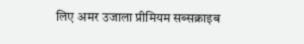लिए अमर उजाला प्रीमियम सब्सक्राइब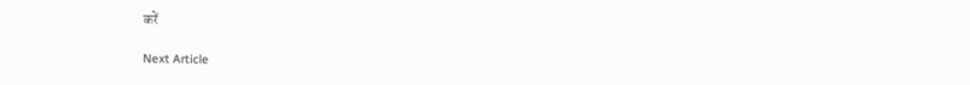करें

Next Article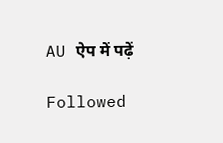AU ऐप में पढ़ें

Followed